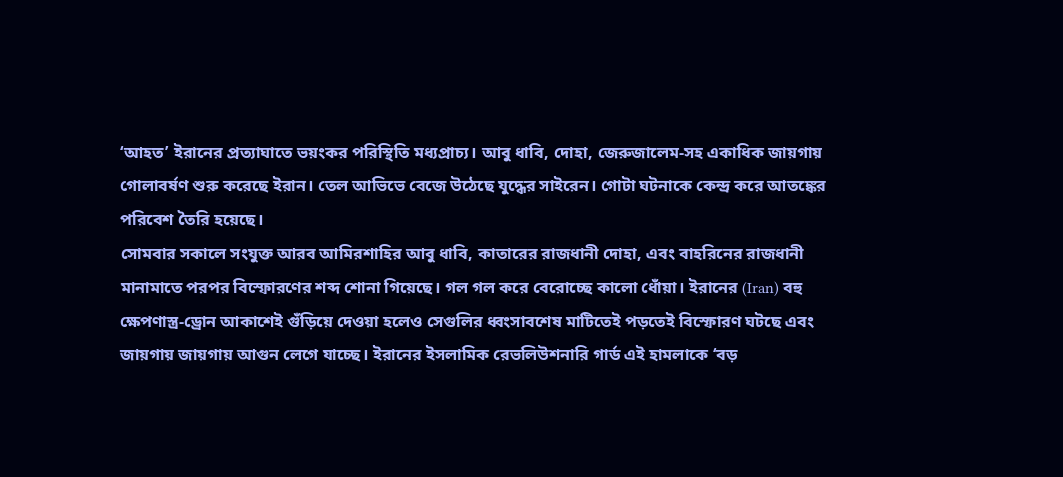‘আহত’ ইরানের প্রত্যাঘাতে ভয়ংকর পরিস্থিতি মধ্যপ্রাচ্য। আবু ধাবি, দোহা, জেরুজালেম-সহ একাধিক জায়গায় গোলাবর্ষণ শুরু করেছে ইরান। তেল আভিভে বেজে উঠেছে যুদ্ধের সাইরেন। গোটা ঘটনাকে কেন্দ্র করে আতঙ্কের পরিবেশ তৈরি হয়েছে।
সোমবার সকালে সংযুক্ত আরব আমিরশাহির আবু ধাবি, কাতারের রাজধানী দোহা, এবং বাহরিনের রাজধানী মানামাতে পরপর বিস্ফোরণের শব্দ শোনা গিয়েছে। গল গল করে বেরোচ্ছে কালো ধোঁয়া। ইরানের (Iran) বহু ক্ষেপণাস্ত্র-ড্রোন আকাশেই গুঁড়িয়ে দেওয়া হলেও সেগুলির ধ্বংসাবশেষ মাটিতেই পড়তেই বিস্ফোরণ ঘটছে এবং জায়গায় জায়গায় আগুন লেগে যাচ্ছে। ইরানের ইসলামিক রেভলিউশনারি গার্ড এই হামলাকে ‘বড়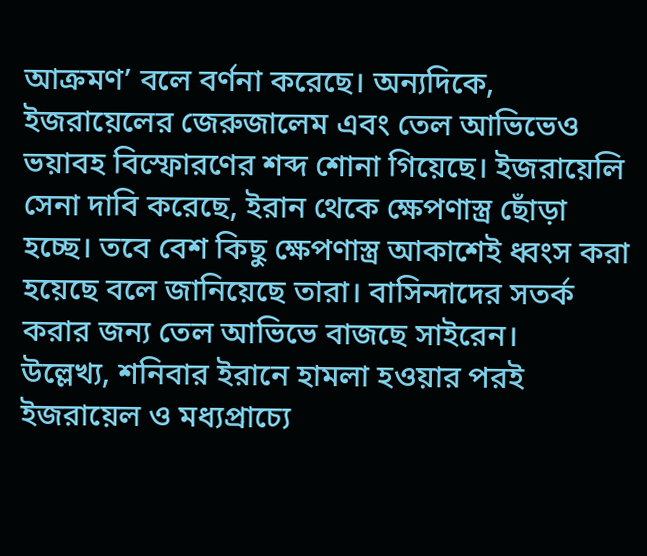আক্রমণ’ বলে বর্ণনা করেছে। অন্যদিকে, ইজরায়েলের জেরুজালেম এবং তেল আভিভেও ভয়াবহ বিস্ফোরণের শব্দ শোনা গিয়েছে। ইজরায়েলি সেনা দাবি করেছে, ইরান থেকে ক্ষেপণাস্ত্র ছোঁড়া হচ্ছে। তবে বেশ কিছু ক্ষেপণাস্ত্র আকাশেই ধ্বংস করা হয়েছে বলে জানিয়েছে তারা। বাসিন্দাদের সতর্ক করার জন্য তেল আভিভে বাজছে সাইরেন।
উল্লেখ্য, শনিবার ইরানে হামলা হওয়ার পরই ইজরায়েল ও মধ্যপ্রাচ্যে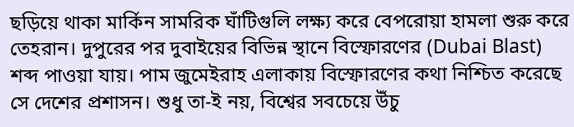ছড়িয়ে থাকা মার্কিন সামরিক ঘাঁটিগুলি লক্ষ্য করে বেপরোয়া হামলা শুরু করে তেহরান। দুপুরের পর দুবাইয়ের বিভিন্ন স্থানে বিস্ফোরণের (Dubai Blast) শব্দ পাওয়া যায়। পাম জুমেইরাহ এলাকায় বিস্ফোরণের কথা নিশ্চিত করেছে সে দেশের প্রশাসন। শুধু তা-ই নয়, বিশ্বের সবচেয়ে উঁচু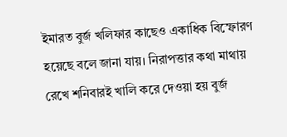ইমারত বুর্জ খলিফার কাছেও একাধিক বিস্ফোরণ হয়েছে বলে জানা যায়। নিরাপত্তার কথা মাথায় রেখে শনিবারই খালি করে দেওয়া হয় বুর্জ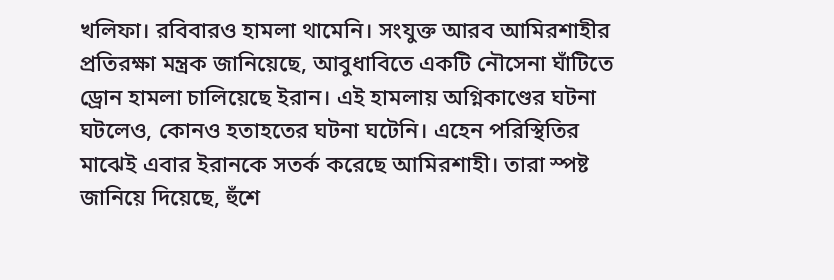খলিফা। রবিবারও হামলা থামেনি। সংযুক্ত আরব আমিরশাহীর প্রতিরক্ষা মন্ত্রক জানিয়েছে, আবুধাবিতে একটি নৌসেনা ঘাঁটিতে ড্রোন হামলা চালিয়েছে ইরান। এই হামলায় অগ্নিকাণ্ডের ঘটনা ঘটলেও, কোনও হতাহতের ঘটনা ঘটেনি। এহেন পরিস্থিতির মাঝেই এবার ইরানকে সতর্ক করেছে আমিরশাহী। তারা স্পষ্ট জানিয়ে দিয়েছে, হুঁশে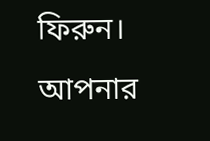ফিরুন। আপনার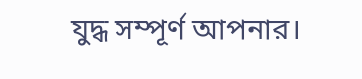যুদ্ধ সম্পূর্ণ আপনার।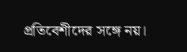প্রতিবেশীদের সঙ্গে নয়।